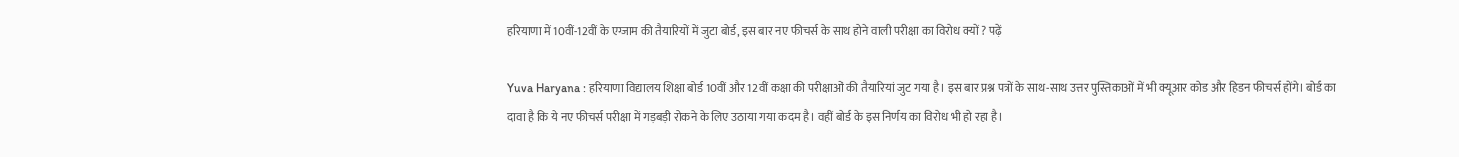हरियाणा में 10वीं-12वीं के एग्जाम की तैयारियों में जुटा बोर्ड, इस बार नए फीचर्स के साथ होने वाली परीक्षा का विरोध क्यों ? पढ़ें

Yuva Haryana : हरियाणा विद्यालय शिक्षा बोर्ड 10वीं और 12वीं कक्षा की परीक्षाओं की तैयारियां जुट गया है। इस बार प्रश्न पत्रों के साथ-साथ उत्तर पुस्तिकाओं में भी क्यूआर कोड और हिडन फीचर्स होंगे। बोर्ड का दावा है कि ये नए फीचर्स परीक्षा में गड़बड़ी रोकने के लिए उठाया गया कदम है। वहीं बोर्ड के इस निर्णय का विरोध भी हो रहा है।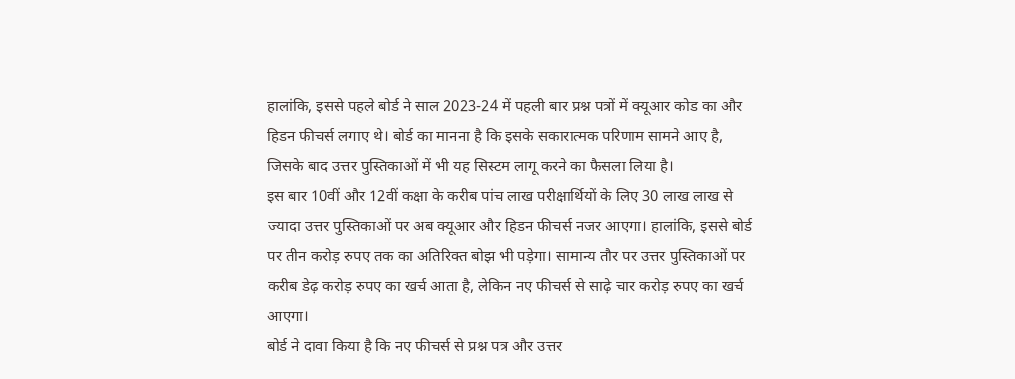हालांकि, इससे पहले बोर्ड ने साल 2023-24 में पहली बार प्रश्न पत्रों में क्यूआर कोड का और हिडन फीचर्स लगाए थे। बोर्ड का मानना है कि इसके सकारात्मक परिणाम सामने आए है, जिसके बाद उत्तर पुस्तिकाओं में भी यह सिस्टम लागू करने का फैसला लिया है।
इस बार 10वीं और 12वीं कक्षा के करीब पांच लाख परीक्षार्थियों के लिए 30 लाख लाख से ज्यादा उत्तर पुस्तिकाओं पर अब क्यूआर और हिडन फीचर्स नजर आएगा। हालांकि, इससे बोर्ड पर तीन करोड़ रुपए तक का अतिरिक्त बोझ भी पड़ेगा। सामान्य तौर पर उत्तर पुस्तिकाओं पर करीब डेढ़ करोड़ रुपए का खर्च आता है, लेकिन नए फीचर्स से साढ़े चार करोड़ रुपए का खर्च आएगा।
बोर्ड ने दावा किया है कि नए फीचर्स से प्रश्न पत्र और उत्तर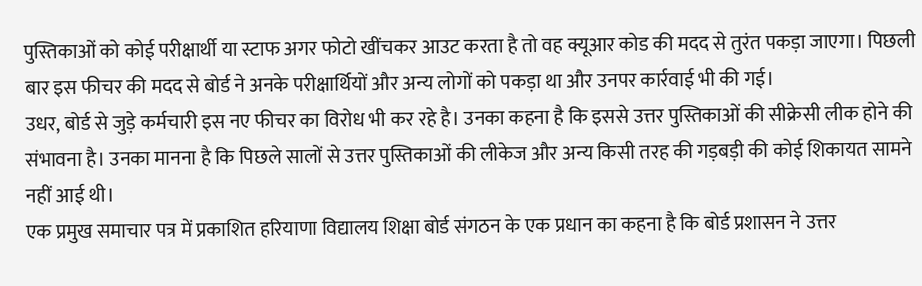पुस्तिकाओं को कोई परीक्षार्थी या स्टाफ अगर फोटो खींचकर आउट करता है तो वह क्यूआर कोड की मदद से तुरंत पकड़ा जाएगा। पिछली बार इस फीचर की मदद से बोर्ड ने अनके परीक्षार्थियों और अन्य लोगों को पकड़ा था और उनपर कार्रवाई भी की गई।
उधर, बोर्ड से जुड़े कर्मचारी इस नए फीचर का विरोध भी कर रहे है। उनका कहना है कि इससे उत्तर पुस्तिकाओं की सीक्रेसी लीक होने की संभावना है। उनका मानना है कि पिछले सालों से उत्तर पुस्तिकाओं की लीकेज और अन्य किसी तरह की गड़बड़ी की कोई शिकायत सामने नहीं आई थी।
एक प्रमुख समाचार पत्र में प्रकाशित हरियाणा विद्यालय शिक्षा बोर्ड संगठन के एक प्रधान का कहना है कि बोर्ड प्रशासन ने उत्तर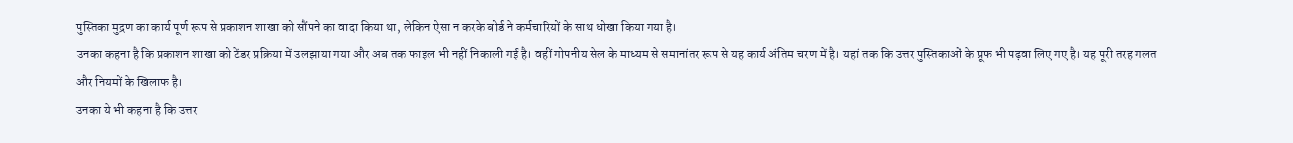पुस्तिका मुद्रण का कार्य पूर्ण रूप से प्रकाशन शाखा को सौंपने का वादा किया था, लेकिन ऐसा न करके बोर्ड ने कर्मचारियों के साथ धोखा किया गया है।
उनका कहना है कि प्रकाशन शाखा को टेंडर प्रक्रिया में उलझाया गया और अब तक फाइल भी नहीं निकाली गई है। वहीं गोपनीय सेल के माध्यम से समानांतर रूप से यह कार्य अंतिम चरण में है। यहां तक कि उत्तर पुस्तिकाओं के प्रूफ भी पढ़वा लिए गए है। यह पूरी तरह गलत और नियमों के खिलाफ है।
उनका ये भी कहना है कि उत्तर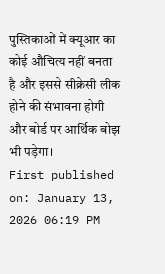पुस्तिकाओं में क्यूआर का कोई औचित्य नहीं बनता है और इससे सीक्रेसी लीक होने की संभावना होगी और बोर्ड पर आर्थिक बोझ भी पड़ेगा।
First published on: January 13, 2026 06:19 PM